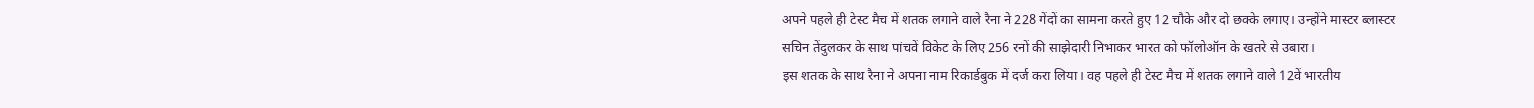अपने पहले ही टेस्ट मैच में शतक लगाने वाले रैना ने 228 गेंदों का सामना करते हुए 12 चौके और दो छक्के लगाए। उन्होंने मास्टर ब्लास्टर सचिन तेंदुलकर के साथ पांचवें विकेट के लिए 256 रनों की साझेदारी निभाकर भारत को फॉलोऑन के खतरे से उबारा।
इस शतक के साथ रैना ने अपना नाम रिकार्डबुक में दर्ज करा लिया। वह पहले ही टेस्ट मैच में शतक लगाने वाले 12वें भारतीय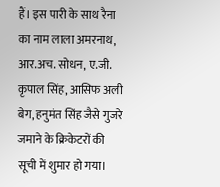हैं। इस पारी के साथ रैना का नाम लाला अमरनाथ, आर.अच. सोधन, ए.जी. कृपाल सिंह, आसिफ अली बेग, हनुमंत सिंह जैसे गुजरे जमाने के क्रिकेटरों की सूची में शुमार हो गया।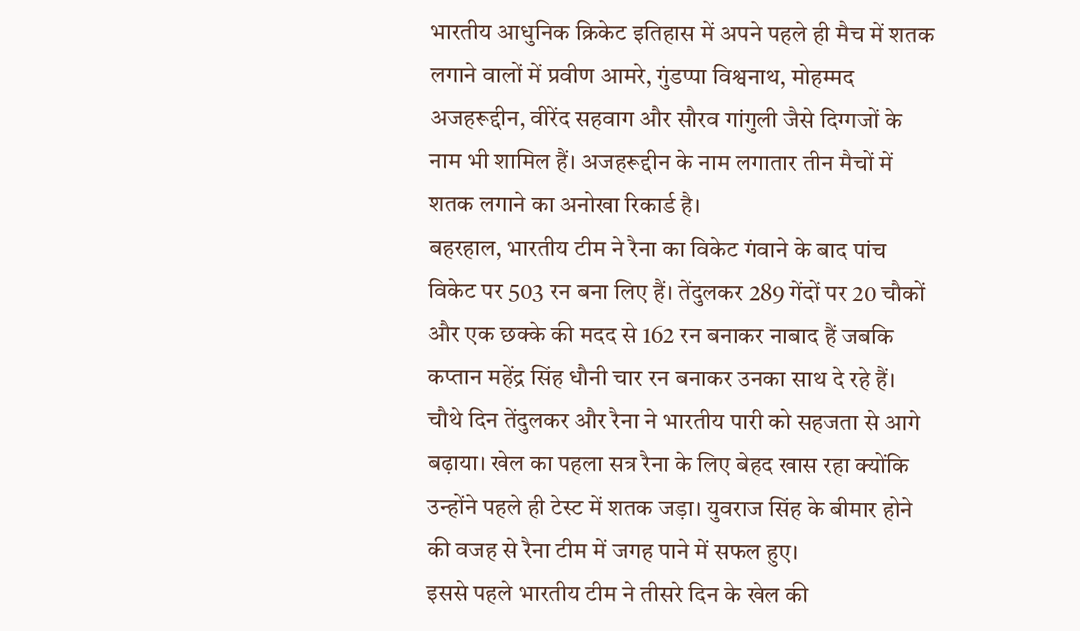भारतीय आधुनिक क्रिकेट इतिहास में अपने पहले ही मैच में शतक लगाने वालों में प्रवीण आमरे, गुंडप्पा विश्वनाथ, मोहम्मद अजहरूद्दीन, वीरेंद सहवाग और सौरव गांगुली जैसे दिग्गजों के नाम भी शामिल हैं। अजहरूद्दीन के नाम लगातार तीन मैचों में शतक लगाने का अनोखा रिकार्ड है।
बहरहाल, भारतीय टीम ने रैना का विकेट गंवाने के बाद पांच विकेट पर 503 रन बना लिए हैं। तेंदुलकर 289 गेंदों पर 20 चौकों और एक छक्के की मदद से 162 रन बनाकर नाबाद हैं जबकि कप्तान महेंद्र सिंह धौनी चार रन बनाकर उनका साथ दे रहे हैं।
चौथे दिन तेंदुलकर और रैना ने भारतीय पारी को सहजता से आगे बढ़ाया। खेल का पहला सत्र रैना के लिए बेहद खास रहा क्योंकि उन्होंने पहले ही टेस्ट में शतक जड़ा। युवराज सिंह के बीमार होने की वजह से रैना टीम में जगह पाने में सफल हुए।
इससे पहले भारतीय टीम ने तीसरे दिन के खेल की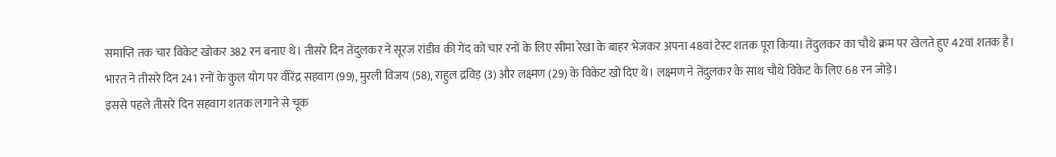समाप्ति तक चार विकेट खोकर 382 रन बनाए थे। तीसरे दिन तेंदुलकर ने सूरज रांडीव की गेंद को चार रनों के लिए सीमा रेखा के बाहर भेजकर अपना 48वां टेस्ट शतक पूरा किया। तेंदुलकर का चौथे क्रम पर खेलते हुए 42वां शतक है।
भारत ने तीसरे दिन 241 रनों के कुल योग पर वीरेंद्र सहवाग (99), मुरली विजय (58), राहुल द्रविड़ (3) और लक्ष्मण (29) के विकेट खो दिए थे। लक्ष्मण ने तेंदुलकर के साथ चौथे विकेट के लिए 68 रन जोड़े।
इससे पहले तीसरे दिन सहवाग शतक लगाने से चूक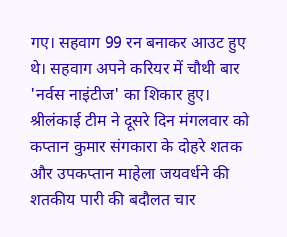गए। सहवाग 99 रन बनाकर आउट हुए थे। सहवाग अपने करियर में चौथी बार 'नर्वस नाइंटीज' का शिकार हुए। श्रीलंकाई टीम ने दूसरे दिन मंगलवार को कप्तान कुमार संगकारा के दोहरे शतक और उपकप्तान माहेला जयवर्धने की शतकीय पारी की बदौलत चार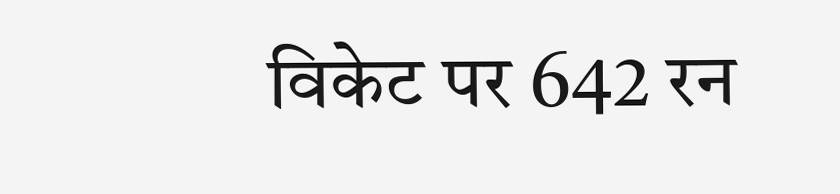विकेट पर 642 रन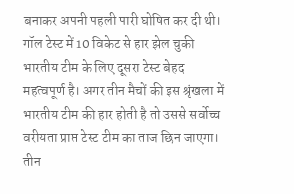बनाकर अपनी पहली पारी घोषित कर दी थी।
गॉल टेस्ट में 10 विकेट से हार झेल चुकी भारतीय टीम के लिए दूसरा टेस्ट बेहद महत्वपूर्ण है। अगर तीन मैचों की इस श्रृंखला में भारतीय टीम की हार होती है तो उससे सर्वोच्च वरीयता प्राप्त टेस्ट टीम का ताज छिन जाएगा। तीन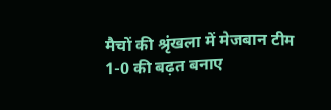मैचों की श्रृंखला में मेजबान टीम 1-0 की बढ़त बनाए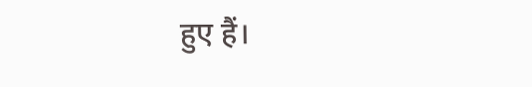हुए हैं।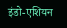इंडो-एशियन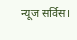न्यूज सर्विस।